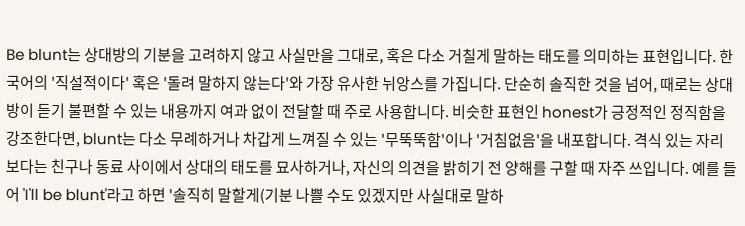Be blunt는 상대방의 기분을 고려하지 않고 사실만을 그대로, 혹은 다소 거칠게 말하는 태도를 의미하는 표현입니다. 한국어의 '직설적이다' 혹은 '돌려 말하지 않는다'와 가장 유사한 뉘앙스를 가집니다. 단순히 솔직한 것을 넘어, 때로는 상대방이 듣기 불편할 수 있는 내용까지 여과 없이 전달할 때 주로 사용합니다. 비슷한 표현인 honest가 긍정적인 정직함을 강조한다면, blunt는 다소 무례하거나 차갑게 느껴질 수 있는 '무뚝뚝함'이나 '거침없음'을 내포합니다. 격식 있는 자리보다는 친구나 동료 사이에서 상대의 태도를 묘사하거나, 자신의 의견을 밝히기 전 양해를 구할 때 자주 쓰입니다. 예를 들어 'I'll be blunt'라고 하면 '솔직히 말할게(기분 나쁠 수도 있겠지만 사실대로 말하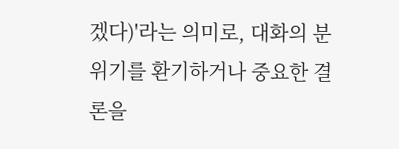겠다)'라는 의미로, 대화의 분위기를 환기하거나 중요한 결론을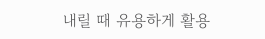내릴 때 유용하게 활용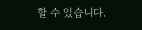할 수 있습니다.